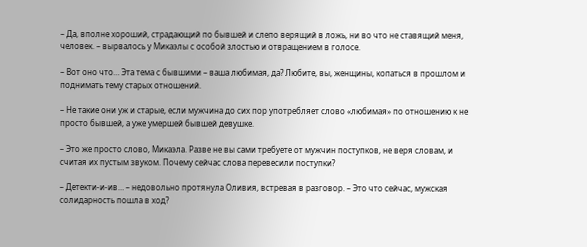– Да, вполне хороший, страдающий по бывшей и слепо верящий в ложь, ни во что не ставящий меня, человек. – вырвалось у Микаэлы с особой злостью и отвращением в голосе.

– Вот оно что… Эта тема с бывшими – ваша любимая, да? Любите, вы, женщины, копаться в прошлом и поднимать тему старых отношений.

– Не такие они уж и старые, если мужчина до сих пор употребляет слово «любимая» по отношению к не просто бывшей, а уже умершей бывшей девушке.

– Это же просто слово, Микаэла. Разве не вы сами требуете от мужчин поступков, не веря словам, и считая их пустым звуком. Почему сейчас слова перевесили поступки?

– Детекти-и-ив… – недовольно протянула Оливия, встревая в разговор. – Это что сейчас, мужская солидарность пошла в ход?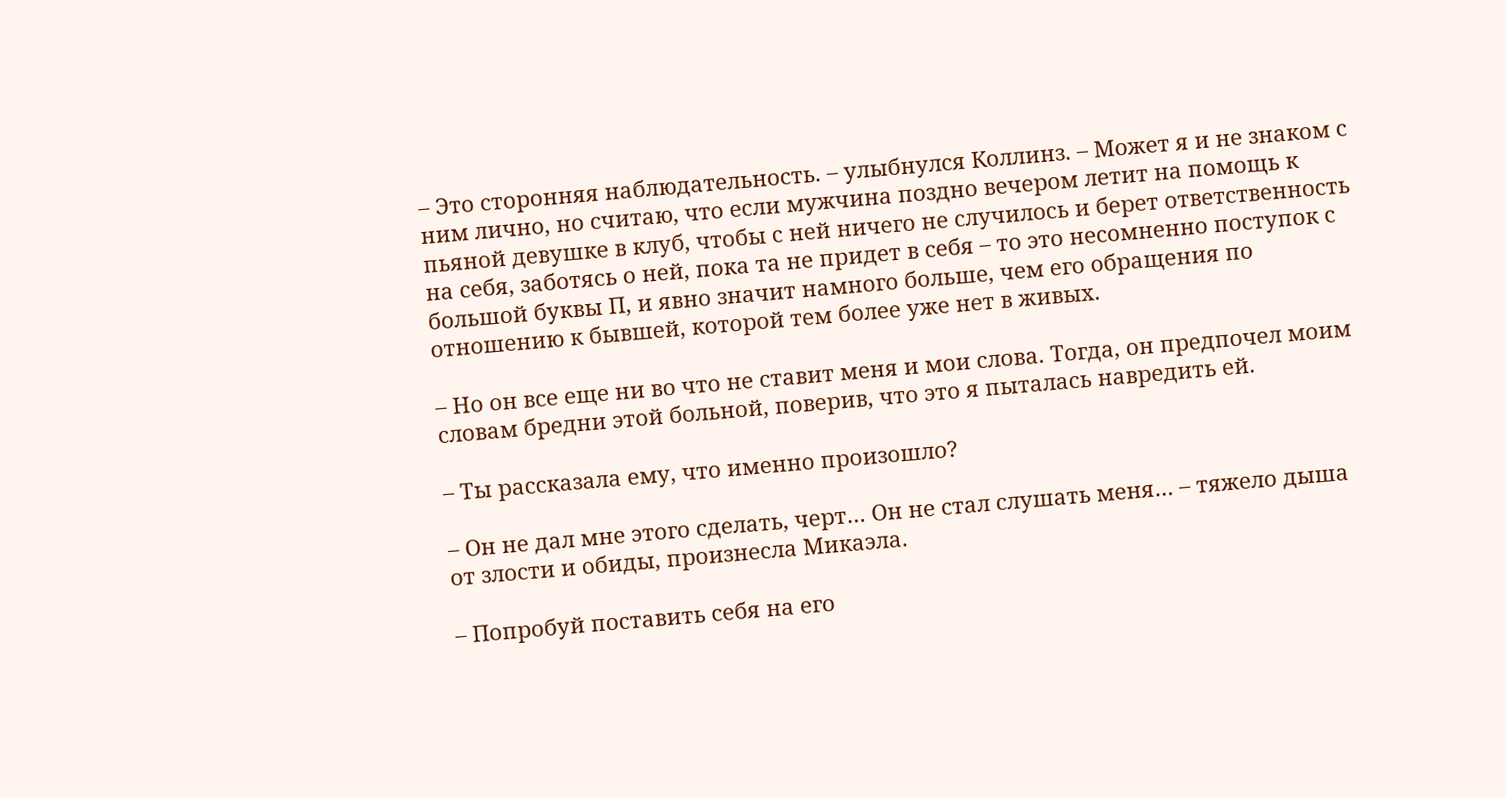– Это сторонняя наблюдательность. – улыбнулся Коллинз. – Может я и не знаком с ним лично, но считаю, что если мужчина поздно вечером летит на помощь к пьяной девушке в клуб, чтобы с ней ничего не случилось и берет ответственность на себя, заботясь о ней, пока та не придет в себя – то это несомненно поступок с большой буквы П, и явно значит намного больше, чем его обращения по отношению к бывшей, которой тем более уже нет в живых.

– Но он все еще ни во что не ставит меня и мои слова. Тогда, он предпочел моим словам бредни этой больной, поверив, что это я пыталась навредить ей.

– Ты рассказала ему, что именно произошло?

– Он не дал мне этого сделать, черт… Он не стал слушать меня… – тяжело дыша от злости и обиды, произнесла Микаэла.

– Попробуй поставить себя на его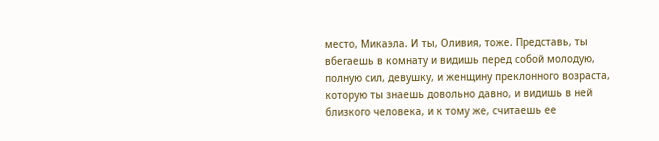место, Микаэла. И ты, Оливия, тоже. Представь, ты вбегаешь в комнату и видишь перед собой молодую, полную сил, девушку, и женщину преклонного возраста, которую ты знаешь довольно давно, и видишь в ней близкого человека, и к тому же, считаешь ее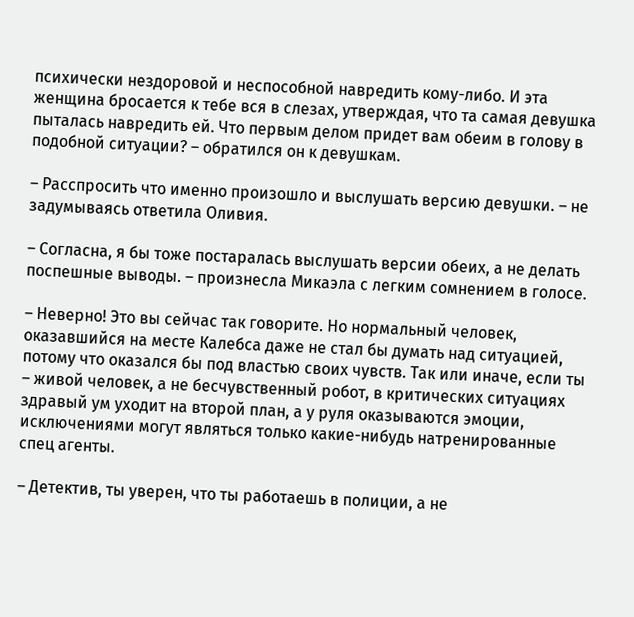психически нездоровой и неспособной навредить кому-либо. И эта женщина бросается к тебе вся в слезах, утверждая, что та самая девушка пыталась навредить ей. Что первым делом придет вам обеим в голову в подобной ситуации? – обратился он к девушкам.

– Расспросить что именно произошло и выслушать версию девушки. – не задумываясь ответила Оливия.

– Согласна, я бы тоже постаралась выслушать версии обеих, а не делать поспешные выводы. – произнесла Микаэла с легким сомнением в голосе.

– Неверно! Это вы сейчас так говорите. Но нормальный человек, оказавшийся на месте Калебса даже не стал бы думать над ситуацией, потому что оказался бы под властью своих чувств. Так или иначе, если ты – живой человек, а не бесчувственный робот, в критических ситуациях здравый ум уходит на второй план, а у руля оказываются эмоции, исключениями могут являться только какие-нибудь натренированные спец агенты.

– Детектив, ты уверен, что ты работаешь в полиции, а не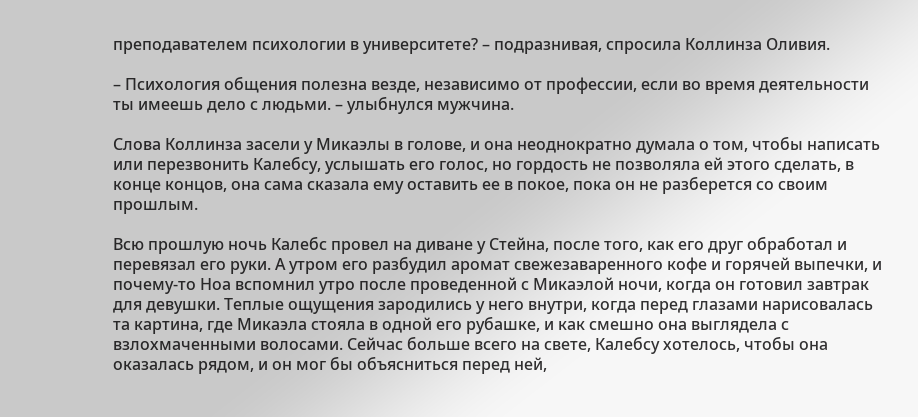преподавателем психологии в университете? – подразнивая, спросила Коллинза Оливия.

– Психология общения полезна везде, независимо от профессии, если во время деятельности ты имеешь дело с людьми. – улыбнулся мужчина.

Слова Коллинза засели у Микаэлы в голове, и она неоднократно думала о том, чтобы написать или перезвонить Калебсу, услышать его голос, но гордость не позволяла ей этого сделать, в конце концов, она сама сказала ему оставить ее в покое, пока он не разберется со своим прошлым.

Всю прошлую ночь Калебс провел на диване у Стейна, после того, как его друг обработал и перевязал его руки. А утром его разбудил аромат свежезаваренного кофе и горячей выпечки, и почему-то Ноа вспомнил утро после проведенной с Микаэлой ночи, когда он готовил завтрак для девушки. Теплые ощущения зародились у него внутри, когда перед глазами нарисовалась та картина, где Микаэла стояла в одной его рубашке, и как смешно она выглядела с взлохмаченными волосами. Сейчас больше всего на свете, Калебсу хотелось, чтобы она оказалась рядом, и он мог бы объясниться перед ней,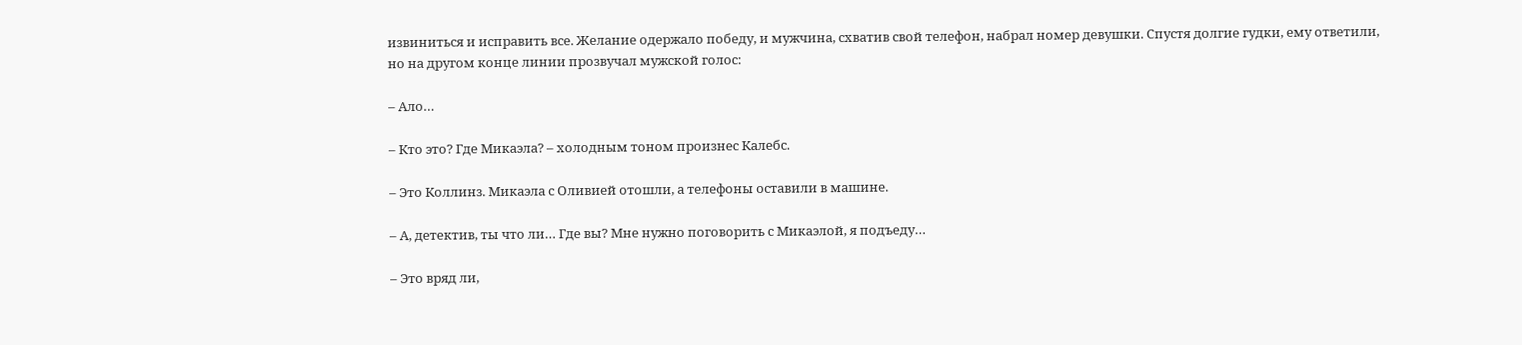извиниться и исправить все. Желание одержало победу, и мужчина, схватив свой телефон, набрал номер девушки. Спустя долгие гудки, ему ответили, но на другом конце линии прозвучал мужской голос:

– Ало…

– Кто это? Где Микаэла? – холодным тоном произнес Калебс.

– Это Коллинз. Микаэла с Оливией отошли, а телефоны оставили в машине.

– А, детектив, ты что ли… Где вы? Мне нужно поговорить с Микаэлой, я подъеду…

– Это вряд ли,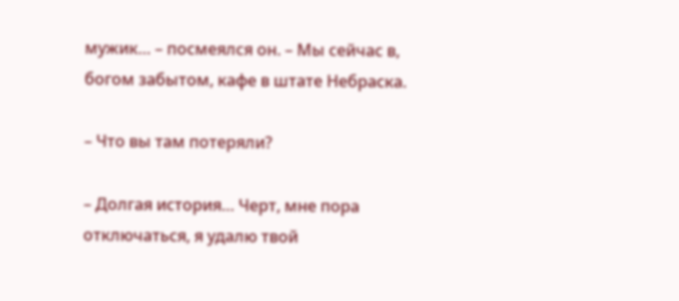мужик… – посмеялся он. – Мы сейчас в, богом забытом, кафе в штате Небраска.

– Что вы там потеряли?

– Долгая история… Черт, мне пора отключаться, я удалю твой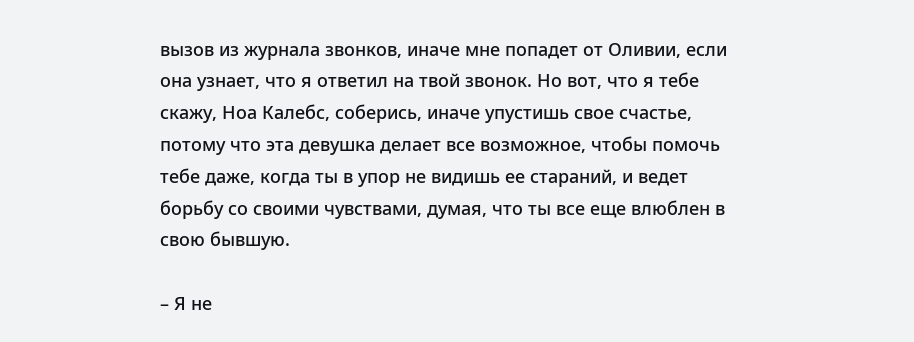вызов из журнала звонков, иначе мне попадет от Оливии, если она узнает, что я ответил на твой звонок. Но вот, что я тебе скажу, Ноа Калебс, соберись, иначе упустишь свое счастье, потому что эта девушка делает все возможное, чтобы помочь тебе даже, когда ты в упор не видишь ее стараний, и ведет борьбу со своими чувствами, думая, что ты все еще влюблен в свою бывшую.

– Я не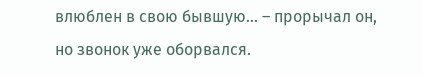влюблен в свою бывшую… – прорычал он, но звонок уже оборвался.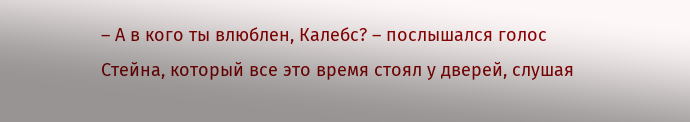– А в кого ты влюблен, Калебс? – послышался голос Стейна, который все это время стоял у дверей, слушая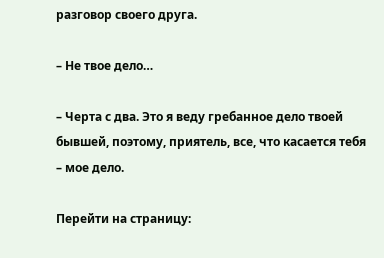разговор своего друга.

– Не твое дело…

– Черта с два. Это я веду гребанное дело твоей бывшей, поэтому, приятель, все, что касается тебя – мое дело.

Перейти на страницу: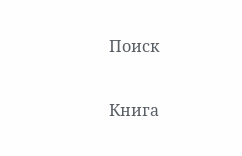Поиск

Книга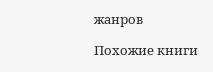жанров

Похожие книги